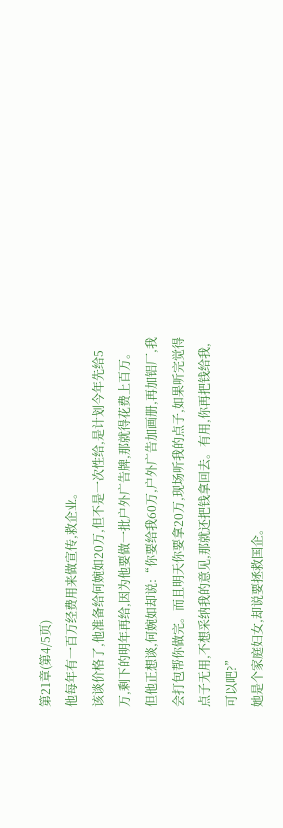第21章(第4/5页)
他每年有一百万经费用来做宣传,救企业。
该谈价格了,他准备给何婉如20万,但不是一次性给,是计划今年先给5万,剩下的明年再给,因为他要做一批户外广告牌,那就得花费上百万。
但他正想谈,何婉如却说:“你要给我60万,户外广告加画册,再加铝厂,我会打包帮你做完。而且明天你要拿20万,现场听我的点子,如果听完觉得点子无用,不想采纳我的意见,那就还把钱拿回去。有用,你再把钱给我,可以吧?”
她是个家庭妇女,却说要拯救国企。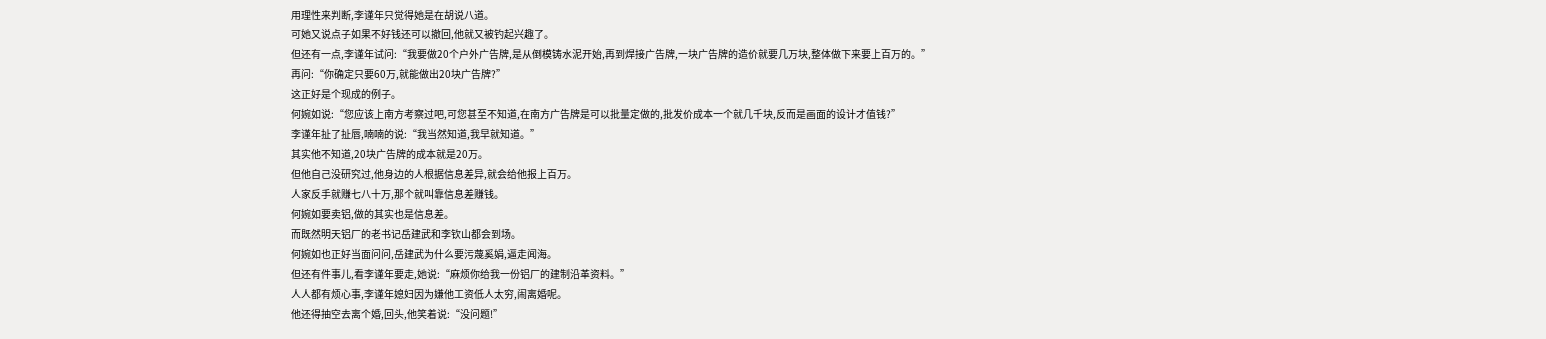用理性来判断,李谨年只觉得她是在胡说八道。
可她又说点子如果不好钱还可以撤回,他就又被钓起兴趣了。
但还有一点,李谨年试问:“我要做20个户外广告牌,是从倒模铸水泥开始,再到焊接广告牌,一块广告牌的造价就要几万块,整体做下来要上百万的。”
再问:“你确定只要60万,就能做出20块广告牌?”
这正好是个现成的例子。
何婉如说:“您应该上南方考察过吧,可您甚至不知道,在南方广告牌是可以批量定做的,批发价成本一个就几千块,反而是画面的设计才值钱?”
李谨年扯了扯唇,喃喃的说:“我当然知道,我早就知道。”
其实他不知道,20块广告牌的成本就是20万。
但他自己没研究过,他身边的人根据信息差异,就会给他报上百万。
人家反手就赚七八十万,那个就叫靠信息差赚钱。
何婉如要卖铝,做的其实也是信息差。
而既然明天铝厂的老书记岳建武和李钦山都会到场。
何婉如也正好当面问问,岳建武为什么要污蔑奚娟,逼走闻海。
但还有件事儿,看李谨年要走,她说:“麻烦你给我一份铝厂的建制沿革资料。”
人人都有烦心事,李谨年媳妇因为嫌他工资低人太穷,闹离婚呢。
他还得抽空去离个婚,回头,他笑着说:“没问题!”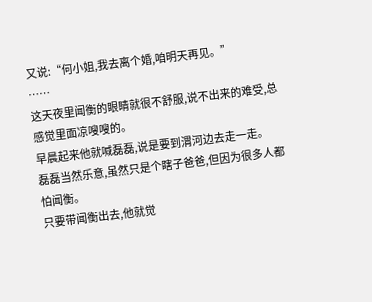又说:“何小姐,我去离个婚,咱明天再见。”
……
这天夜里闻衡的眼睛就很不舒服,说不出来的难受,总感觉里面凉嗖嗖的。
早晨起来他就喊磊磊,说是要到渭河边去走一走。
磊磊当然乐意,虽然只是个瞎子爸爸,但因为很多人都怕闻衡。
只要带闻衡出去,他就觉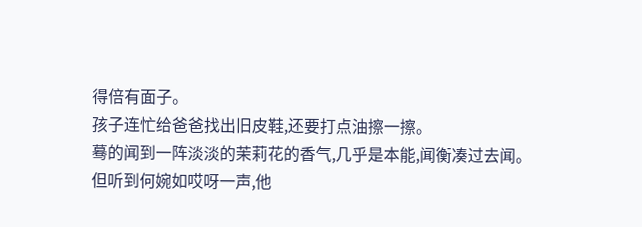得倍有面子。
孩子连忙给爸爸找出旧皮鞋,还要打点油擦一擦。
蓦的闻到一阵淡淡的茉莉花的香气,几乎是本能,闻衡凑过去闻。
但听到何婉如哎呀一声,他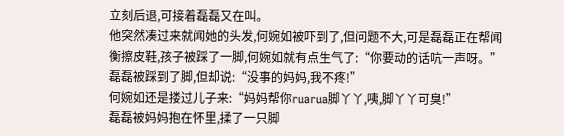立刻后退,可接着磊磊又在叫。
他突然凑过来就闻她的头发,何婉如被吓到了,但问题不大,可是磊磊正在帮闻衡擦皮鞋,孩子被踩了一脚,何婉如就有点生气了:“你要动的话吭一声呀。”
磊磊被踩到了脚,但却说:“没事的妈妈,我不疼!”
何婉如还是搂过儿子来:“妈妈帮你ruarua脚丫丫,咦,脚丫丫可臭!”
磊磊被妈妈抱在怀里,揉了一只脚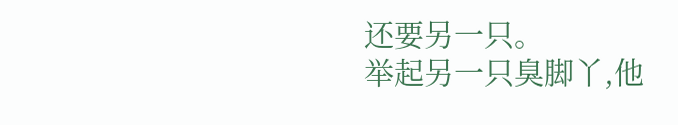还要另一只。
举起另一只臭脚丫,他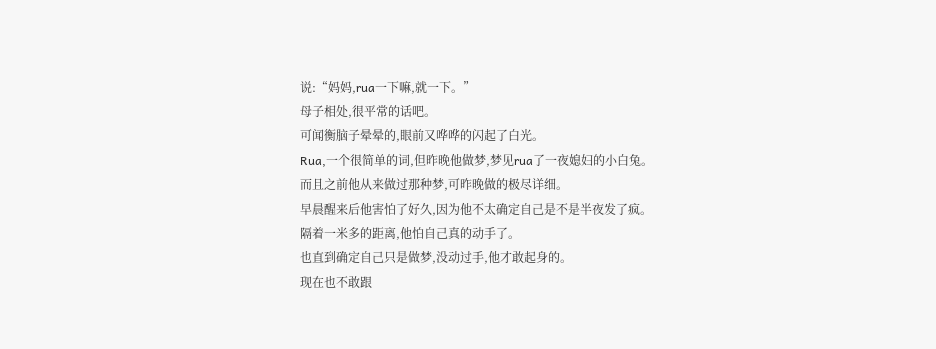说:“妈妈,rua一下嘛,就一下。”
母子相处,很平常的话吧。
可闻衡脑子晕晕的,眼前又哗哗的闪起了白光。
Rua,一个很简单的词,但昨晚他做梦,梦见rua了一夜媳妇的小白兔。
而且之前他从来做过那种梦,可昨晚做的极尽详细。
早晨醒来后他害怕了好久,因为他不太确定自己是不是半夜发了疯。
隔着一米多的距离,他怕自己真的动手了。
也直到确定自己只是做梦,没动过手,他才敢起身的。
现在也不敢跟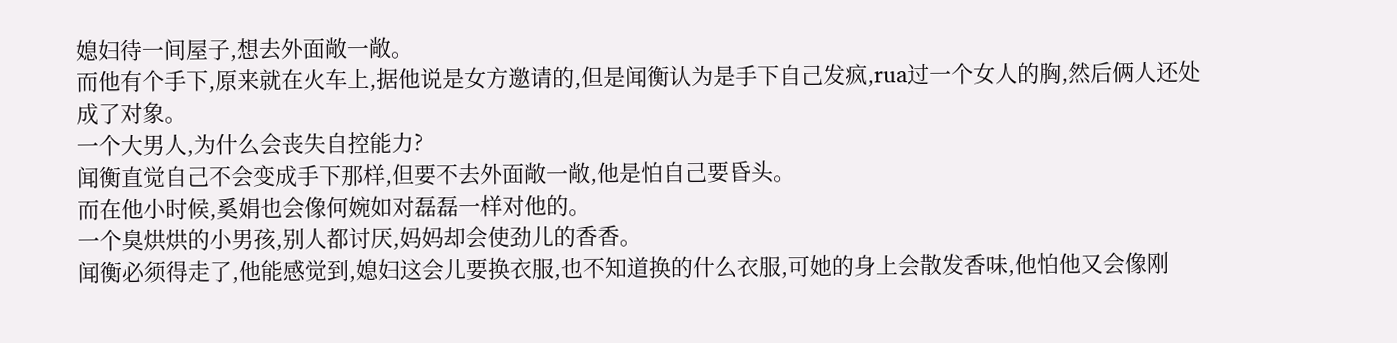媳妇待一间屋子,想去外面敞一敞。
而他有个手下,原来就在火车上,据他说是女方邀请的,但是闻衡认为是手下自己发疯,rua过一个女人的胸,然后俩人还处成了对象。
一个大男人,为什么会丧失自控能力?
闻衡直觉自己不会变成手下那样,但要不去外面敞一敞,他是怕自己要昏头。
而在他小时候,奚娟也会像何婉如对磊磊一样对他的。
一个臭烘烘的小男孩,别人都讨厌,妈妈却会使劲儿的香香。
闻衡必须得走了,他能感觉到,媳妇这会儿要换衣服,也不知道换的什么衣服,可她的身上会散发香味,他怕他又会像刚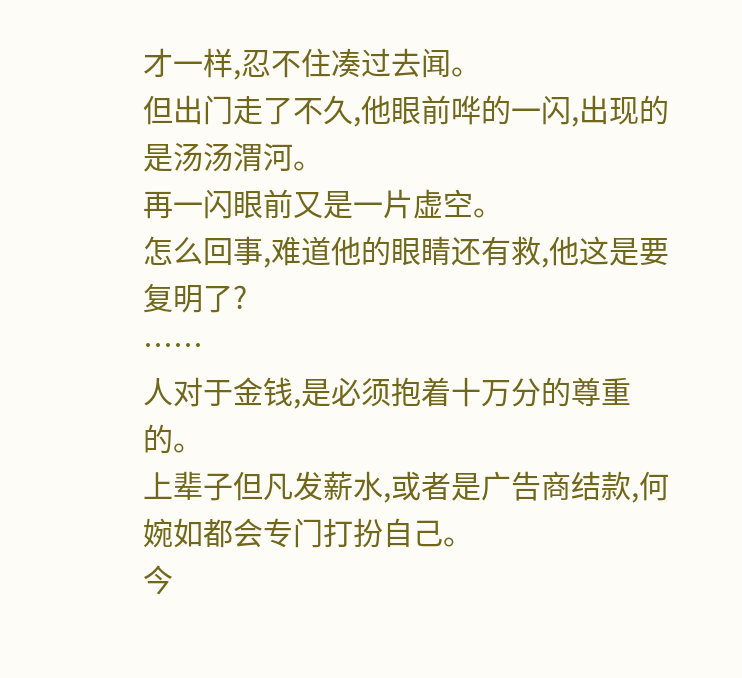才一样,忍不住凑过去闻。
但出门走了不久,他眼前哗的一闪,出现的是汤汤渭河。
再一闪眼前又是一片虚空。
怎么回事,难道他的眼睛还有救,他这是要复明了?
……
人对于金钱,是必须抱着十万分的尊重的。
上辈子但凡发薪水,或者是广告商结款,何婉如都会专门打扮自己。
今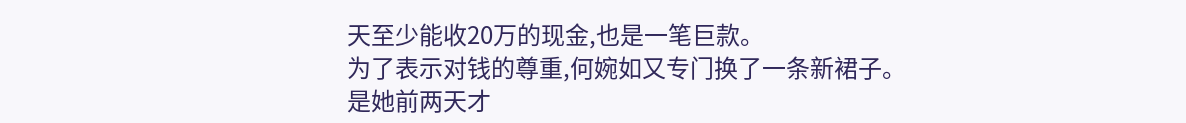天至少能收20万的现金,也是一笔巨款。
为了表示对钱的尊重,何婉如又专门换了一条新裙子。
是她前两天才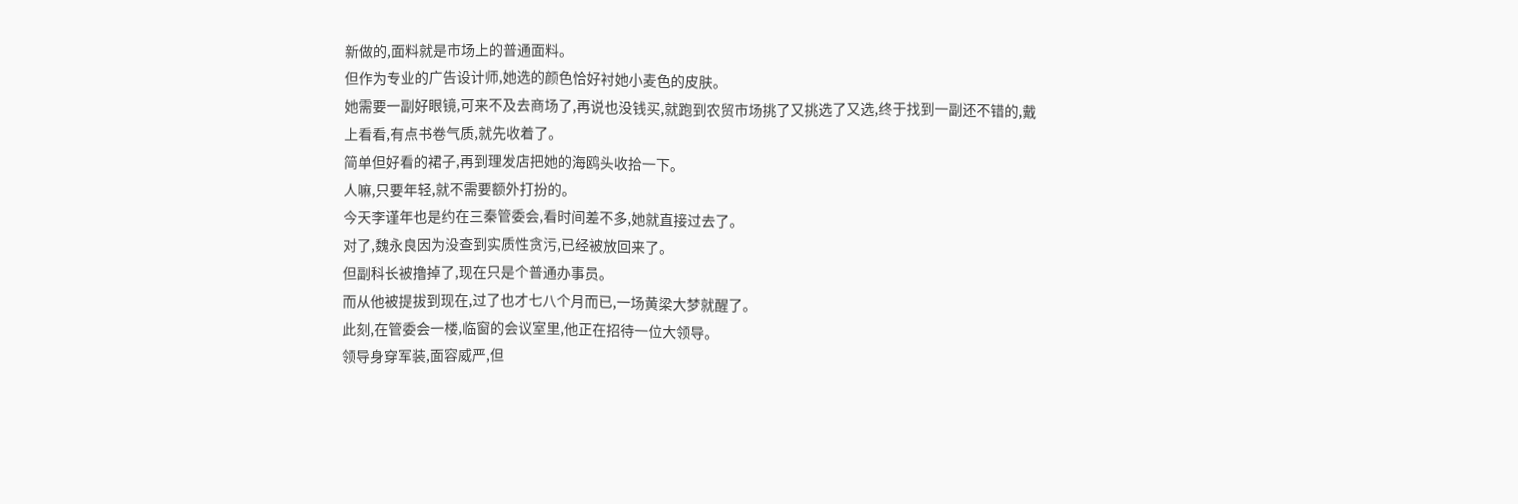新做的,面料就是市场上的普通面料。
但作为专业的广告设计师,她选的颜色恰好衬她小麦色的皮肤。
她需要一副好眼镜,可来不及去商场了,再说也没钱买,就跑到农贸市场挑了又挑选了又选,终于找到一副还不错的,戴上看看,有点书卷气质,就先收着了。
简单但好看的裙子,再到理发店把她的海鸥头收拾一下。
人嘛,只要年轻,就不需要额外打扮的。
今天李谨年也是约在三秦管委会,看时间差不多,她就直接过去了。
对了,魏永良因为没查到实质性贪污,已经被放回来了。
但副科长被撸掉了,现在只是个普通办事员。
而从他被提拔到现在,过了也才七八个月而已,一场黄梁大梦就醒了。
此刻,在管委会一楼,临窗的会议室里,他正在招待一位大领导。
领导身穿军装,面容威严,但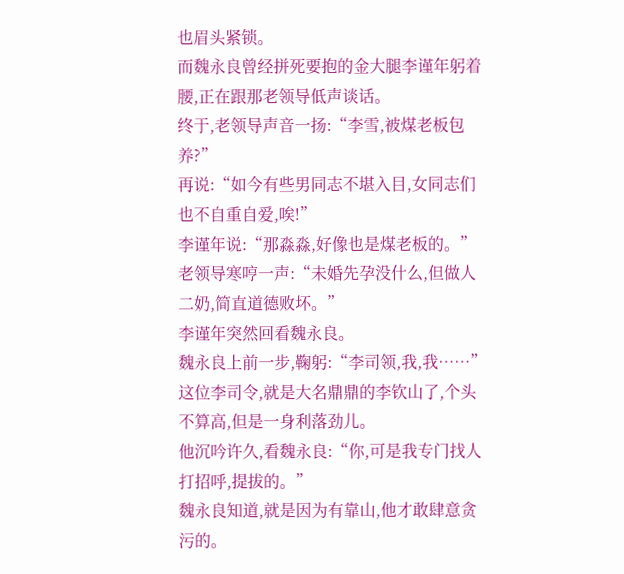也眉头紧锁。
而魏永良曾经拼死要抱的金大腿李谨年躬着腰,正在跟那老领导低声谈话。
终于,老领导声音一扬:“李雪,被煤老板包养?”
再说:“如今有些男同志不堪入目,女同志们也不自重自爱,唉!”
李谨年说:“那淼淼,好像也是煤老板的。”
老领导寒哼一声:“未婚先孕没什么,但做人二奶,简直道德败坏。”
李谨年突然回看魏永良。
魏永良上前一步,鞠躬:“李司领,我,我……”
这位李司令,就是大名鼎鼎的李钦山了,个头不算高,但是一身利落劲儿。
他沉吟许久,看魏永良:“你,可是我专门找人打招呼,提拔的。”
魏永良知道,就是因为有靠山,他才敢肆意贪污的。